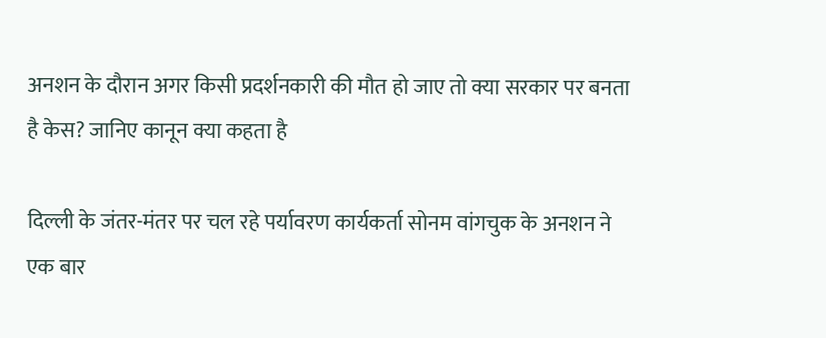अनशन के दौरान अगर किसी प्रदर्शनकारी की मौत हो जाए तो क्या सरकार पर बनता है केस? जानिए कानून क्या कहता है

दिल्ली के जंतर-मंतर पर चल रहे पर्यावरण कार्यकर्ता सोनम वांगचुक के अनशन ने एक बार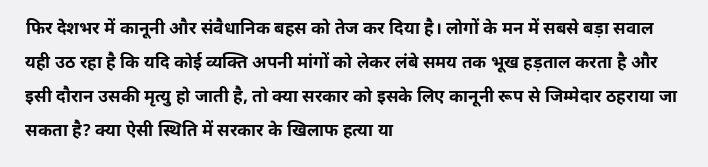फिर देशभर में कानूनी और संवैधानिक बहस को तेज कर दिया है। लोगों के मन में सबसे बड़ा सवाल यही उठ रहा है कि यदि कोई व्यक्ति अपनी मांगों को लेकर लंबे समय तक भूख हड़ताल करता है और इसी दौरान उसकी मृत्यु हो जाती है, तो क्या सरकार को इसके लिए कानूनी रूप से जिम्मेदार ठहराया जा सकता है? क्या ऐसी स्थिति में सरकार के खिलाफ हत्या या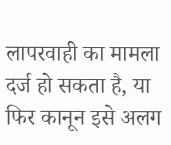लापरवाही का मामला दर्ज हो सकता है, या फिर कानून इसे अलग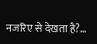नजरिए से देखता है?…